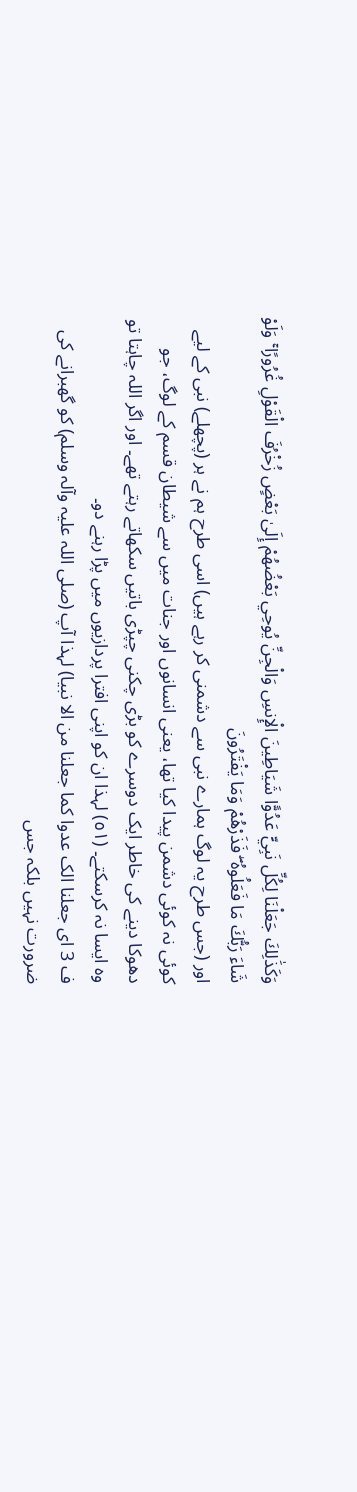وَكَذَٰلِكَ جَعَلْنَا لِكُلِّ نَبِيٍّ عَدُوًّا شَيَاطِينَ الْإِنسِ وَالْجِنِّ يُوحِي بَعْضُهُمْ إِلَىٰ بَعْضٍ زُخْرُفَ الْقَوْلِ غُرُورًا ۚ وَلَوْ شَاءَ رَبُّكَ مَا فَعَلُوهُ ۖ فَذَرْهُمْ وَمَا يَفْتَرُونَ
اور (جس طرح یہ لوگ ہمارے نبی سے دشمنی کر رہے ہیں) اسی طرح ہم نے ہر (پچھلے) نبی کے لیے کوئی نہ کوئی دشمن پیدا کیا تھا، یعنی انسانوں اور جنات میں سے شیطان قسم کے لوگ، جو دھوکا دینے کی خاطر ایک دوسرے کو بڑی چکنی چپڑی باتیں سکھاتے رہتے تھے۔ اور اگر اللہ چاہتا تو وہ ایسا نہ کرسکتے۔ (٥١) لہذا ان کو اپنی افترا پردازیوں میں پڑا رہنے دو۔
ف 3 ای جعلنا الک عدوا کما جعلنا من الا نبیا) لہذا آپ (صلی اللہ علیہ وآلہ وسلم) کو گھبرانے کی ضرورت نہیں بلکہ جس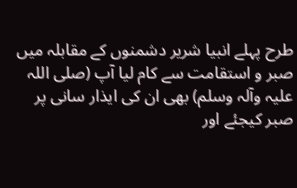طرح پہلے انبیا شریر دشمنوں کے مقابلہ میں صبر و استقامت سے کام لیا آپ (صلی اللہ علیہ وآلہ وسلم) بھی ان کی ایذار سانی پر صبر کیجئے اور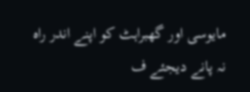مایوسی اور گھبراہٹ کو اپنے اندر راہ نہ پانے دیجئے ف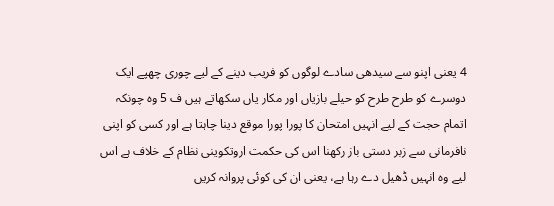4 یعنی اپنو سے سیدھی سادے لوگوں کو فریب دینے کے لیے چوری چھپے ایک دوسرے کو طرح طرح کو حیلے بازیاں اور مکار یاں سکھاتے ہیں ف 5 وہ چونکہ اتمام حجت کے لیے انہیں امتحان کا پورا پورا موقع دینا چاہتا ہے اور کسی کو اپنی نافرمانی سے زبر دستی باز رکھنا اس کی حکمت اروتکوینی نظام کے خلاف ہے اس لیے وہ انہیں ڈھیل دے رہا ہے، یعنی ان کی کوئی پروانہ کریں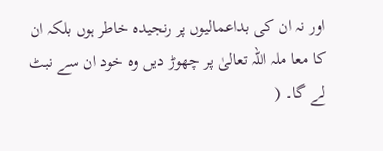اور نہ ان کی بداعمالیوں پر رنجیدہ خاطر ہوں بلکہ ان کا معا ملہ اللہ تعالیٰ پر چھوڑ دیں وہ خود ان سے نبٹ لے گا۔ (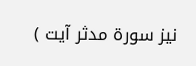نیز سورۃ مدثر آیت )